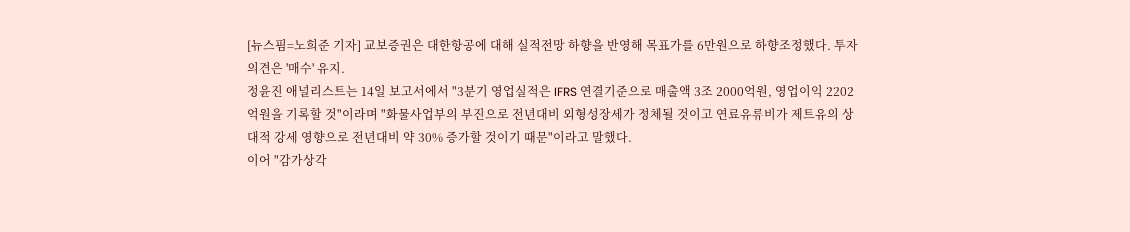[뉴스핌=노희준 기자] 교보증권은 대한항공에 대해 실적전망 하향을 반영해 목표가를 6만원으로 하향조정했다. 투자의견은 '매수' 유지.
정윤진 애널리스트는 14일 보고서에서 "3분기 영업실적은 IFRS 연결기준으로 매출액 3조 2000억원, 영업이익 2202억원을 기록할 것"이라며 "화물사업부의 부진으로 전년대비 외형성장세가 정체될 것이고 연료유류비가 제트유의 상대적 강세 영향으로 전년대비 약 30% 증가할 것이기 때문"이라고 말했다.
이어 "감가상각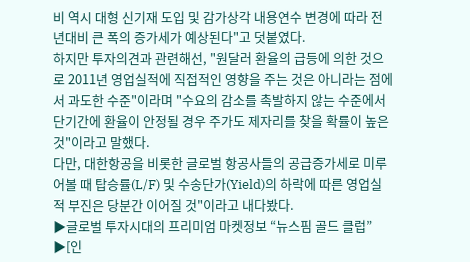비 역시 대형 신기재 도입 및 감가상각 내용연수 변경에 따라 전년대비 큰 폭의 증가세가 예상된다"고 덧붙였다.
하지만 투자의견과 관련해선, "원달러 환율의 급등에 의한 것으로 2011년 영업실적에 직접적인 영향을 주는 것은 아니라는 점에서 과도한 수준"이라며 "수요의 감소를 촉발하지 않는 수준에서 단기간에 환율이 안정될 경우 주가도 제자리를 찾을 확률이 높은 것"이라고 말했다.
다만, 대한항공을 비롯한 글로벌 항공사들의 공급증가세로 미루어볼 때 탑승률(L/F) 및 수송단가(Yield)의 하락에 따른 영업실적 부진은 당분간 이어질 것"이라고 내다봤다.
▶글로벌 투자시대의 프리미엄 마켓정보 “뉴스핌 골드 클럽”
▶[인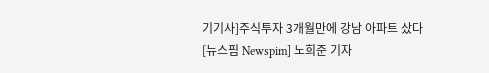기기사]주식투자 3개월만에 강남 아파트 샀다
[뉴스핌 Newspim] 노희준 기자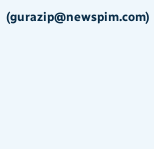(gurazip@newspim.com)